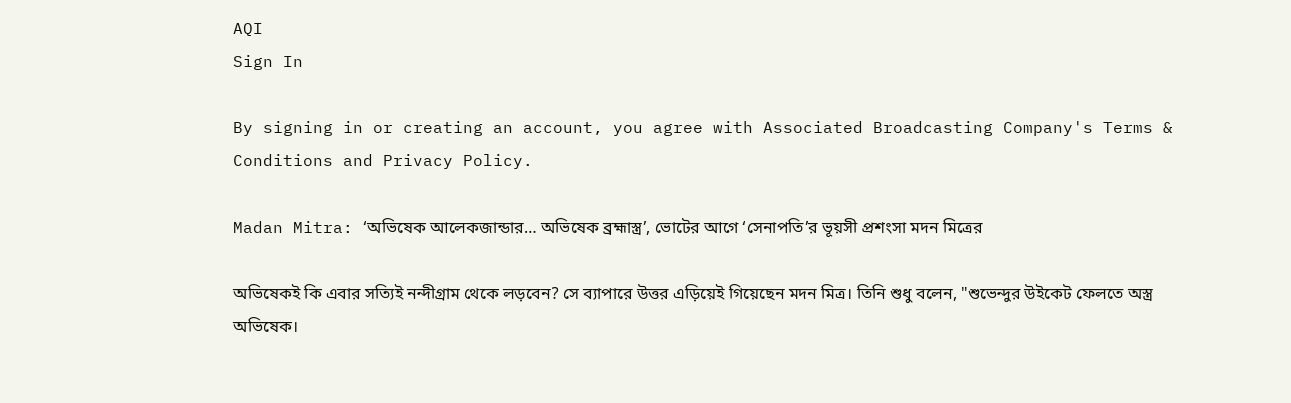AQI
Sign In

By signing in or creating an account, you agree with Associated Broadcasting Company's Terms & Conditions and Privacy Policy.

Madan Mitra: ‘অভিষেক আলেকজান্ডার… অভিষেক ব্রহ্মাস্ত্র’, ভোটের আগে ‘সেনাপতি’র ভূয়সী প্রশংসা মদন মিত্রের

অভিষেকই কি এবার সত্যিই নন্দীগ্রাম থেকে লড়বেন? সে ব্যাপারে উত্তর এড়িয়েই গিয়েছেন মদন মিত্র। তিনি শুধু বলেন, "শুভেন্দুর উইকেট ফেলতে অস্ত্র অভিষেক।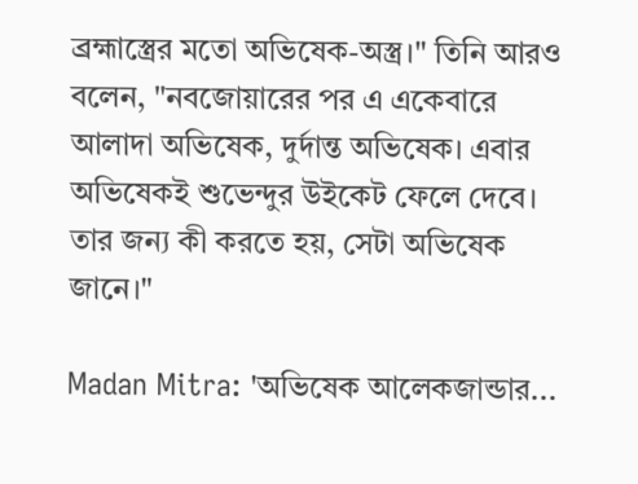ব্রহ্মাস্ত্রের মতো অভিষেক-অস্ত্র।" তিনি আরও বলেন, "নবজোয়ারের পর এ একেবারে আলাদা অভিষেক, দুর্দান্ত অভিষেক। এবার অভিষেকই শুভেন্দুর উইকেট ফেলে দেবে। তার জন্য কী করতে হয়, সেটা অভিষেক জানে।"

Madan Mitra: 'অভিষেক আলেকজান্ডার...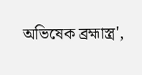অভিষেক ব্রহ্মাস্ত্র',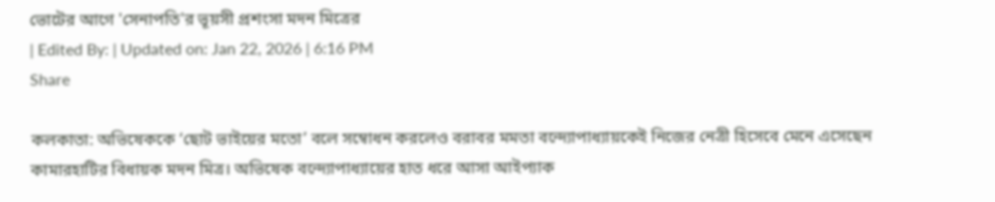ভোটের আগে 'সেনাপতি'র ভূয়সী প্রশংসা মদন মিত্রের
| Edited By: | Updated on: Jan 22, 2026 | 6:16 PM
Share

কলকাতা: অভিষেককে ‘ছোট ভাইয়ের মতো’ বলে সম্বোধন করলেও বরাবর মমতা বন্দ্যোপাধ্যায়কেই নিজের নেত্রী হিসেবে মেনে এসেছেন কামারহাটির বিধায়ক মদন মিত্র। অভিষেক বন্দ্যোপাধ্যায়ের হাত ধরে আসা আইপ্যাক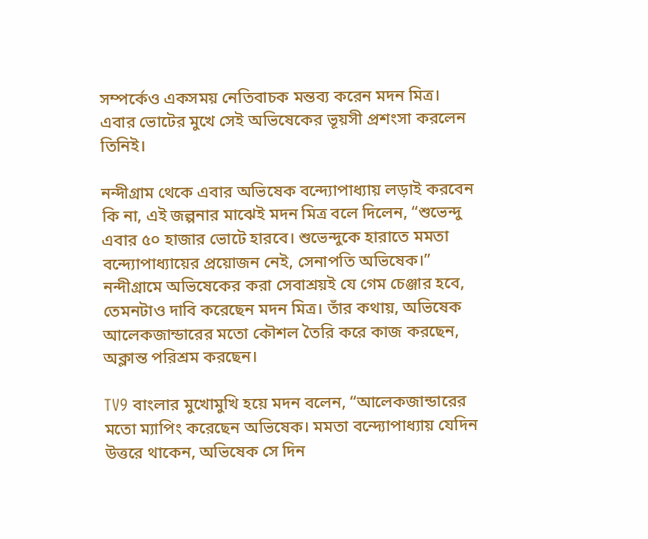সম্পর্কেও একসময় নেতিবাচক মন্তব্য করেন মদন মিত্র। এবার ভোটের মুখে সেই অভিষেকের ভূয়সী প্রশংসা করলেন তিনিই।

নন্দীগ্রাম থেকে এবার অভিষেক বন্দ্যোপাধ্যায় লড়াই করবেন কি না, এই জল্পনার মাঝেই মদন মিত্র বলে দিলেন, “শুভেন্দু এবার ৫০ হাজার ভোটে হারবে। শুভেন্দুকে হারাতে মমতা বন্দ্যোপাধ্যায়ের প্রয়োজন নেই, সেনাপতি অভিষেক।” নন্দীগ্রামে অভিষেকের করা সেবাশ্রয়ই যে গেম চেঞ্জার হবে, তেমনটাও দাবি করেছেন মদন মিত্র। তাঁর কথায়, অভিষেক আলেকজান্ডারের মতো কৌশল তৈরি করে কাজ করছেন, অক্লান্ত পরিশ্রম করছেন।

TV9 বাংলার মুখোমুখি হয়ে মদন বলেন, “আলেকজান্ডারের মতো ম্যাপিং করেছেন অভিষেক। মমতা বন্দ্যোপাধ্যায় যেদিন উত্তরে থাকেন, অভিষেক সে দিন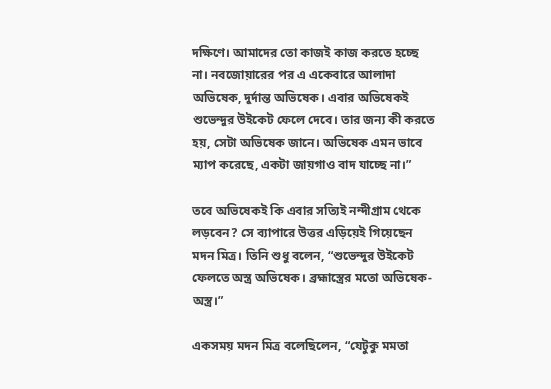দক্ষিণে। আমাদের তো কাজই কাজ করতে হচ্ছে না। নবজোয়ারের পর এ একেবারে আলাদা অভিষেক, দুর্দান্ত অভিষেক। এবার অভিষেকই শুভেন্দুর উইকেট ফেলে দেবে। তার জন্য কী করতে হয়, সেটা অভিষেক জানে। অভিষেক এমন ভাবে ম্যাপ করেছে, একটা জায়গাও বাদ যাচ্ছে না।”

তবে অভিষেকই কি এবার সত্যিই নন্দীগ্রাম থেকে লড়বেন? সে ব্যাপারে উত্তর এড়িয়েই গিয়েছেন মদন মিত্র। তিনি শুধু বলেন, “শুভেন্দুর উইকেট ফেলতে অস্ত্র অভিষেক। ব্রহ্মাস্ত্রের মতো অভিষেক-অস্ত্র।”

একসময় মদন মিত্র বলেছিলেন, “যেটুকু মমতা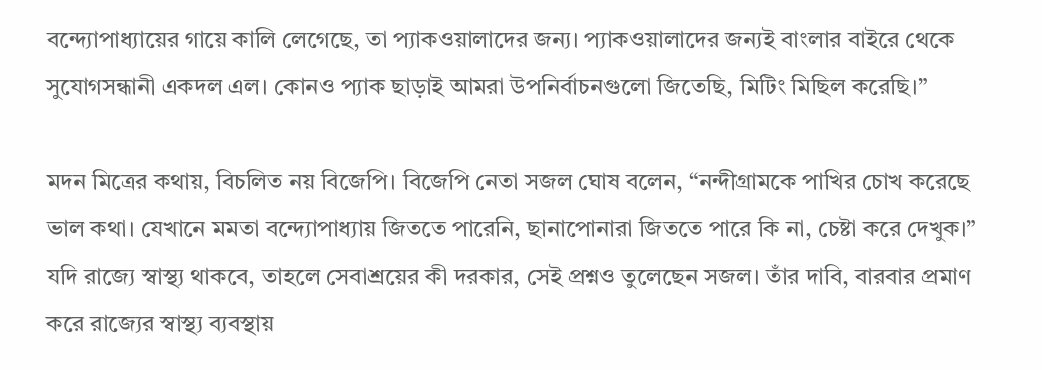বন্দ্যোপাধ্যায়ের গায়ে কালি লেগেছে, তা প্যাকওয়ালাদের জন্য। প্যাকওয়ালাদের জন্যই বাংলার বাইরে থেকে সুযোগসন্ধানী একদল এল। কোনও প্যাক ছাড়াই আমরা উপনির্বাচনগুলো জিতেছি, মিটিং মিছিল করেছি।”

মদন মিত্রের কথায়, বিচলিত নয় বিজেপি। বিজেপি নেতা সজল ঘোষ বলেন, “নন্দীগ্রামকে পাখির চোখ করেছে ভাল কথা। যেখানে মমতা বন্দ্যোপাধ্যায় জিততে পারেনি, ছানাপোনারা জিততে পারে কি না, চেষ্টা করে দেখুক।” যদি রাজ্যে স্বাস্থ্য থাকবে, তাহলে সেবাশ্রয়ের কী দরকার, সেই প্রশ্নও তুলেছেন সজল। তাঁর দাবি, বারবার প্রমাণ করে রাজ্যের স্বাস্থ্য ব্যবস্থায়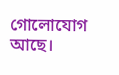গোলোযোগ আছে।